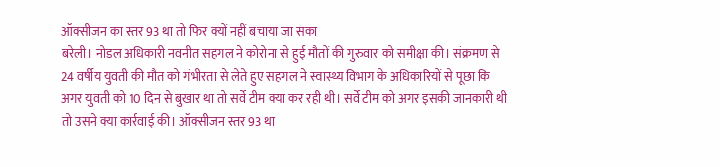ऑक्सीजन का स्तर 93 था तो फिर क्यों नहीं बचाया जा सका
बरेली। नोडल अधिकारी नवनीत सहगल ने कोरोना से हुई मौतों की गुरुवार को समीक्षा की। संक्रमण से 24 वर्षीय युवती की मौत को गंभीरता से लेते हुए सहगल ने स्वास्थ्य विभाग के अधिकारियों से पूछा कि अगर युवती को 10 दिन से बुखार था तो सर्वे टीम क्या कर रही थी। सर्वे टीम को अगर इसकी जानकारी थी तो उसने क्या कार्रवाई की। ऑक्सीजन स्तर 93 था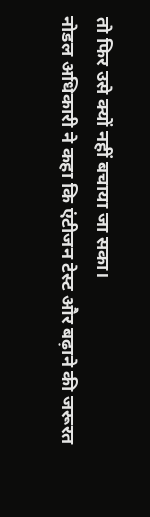तो फिर उसे क्यों नहीं बचाया जा सका।
नोडल अधिकारी ने कहा कि एंटीजन टेस्ट और बढ़ाने की जरूरत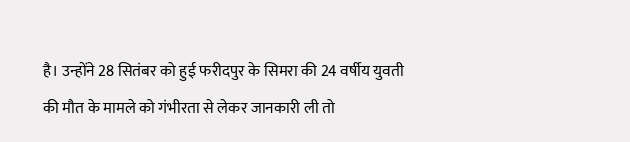है। उन्होंने 28 सितंबर को हुई फरीदपुर के सिमरा की 24 वर्षीय युवती की मौत के मामले को गंभीरता से लेकर जानकारी ली तो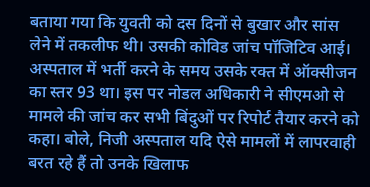बताया गया कि युवती को दस दिनों से बुखार और सांस लेने में तकलीफ थी। उसकी कोविड जांच पॉजिटिव आई। अस्पताल में भर्ती करने के समय उसके रक्त में ऑक्सीजन का स्तर 93 था। इस पर नोडल अधिकारी ने सीएमओ से मामले की जांच कर सभी बिंदुओं पर रिपोर्ट तैयार करने को कहा। बोले, निजी अस्पताल यदि ऐसे मामलों में लापरवाही बरत रहे हैं तो उनके खिलाफ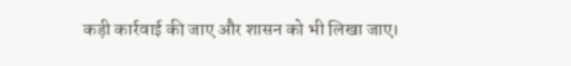कड़ी कार्रवाई की जाए और शासन को भी लिखा जाए।